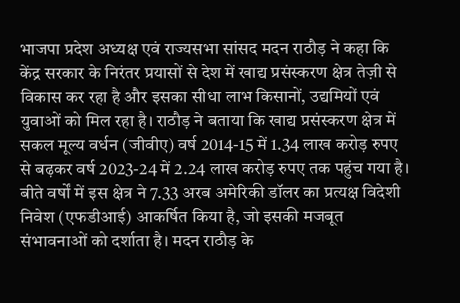भाजपा प्रदेश अध्यक्ष एवं राज्यसभा सांसद मदन राठौड़ ने कहा कि केंद्र सरकार के निरंतर प्रयासों से देश में खाद्य प्रसंस्करण क्षेत्र तेज़ी से विकास कर रहा है और इसका सीधा लाभ किसानों, उद्यमियों एवं युवाओं को मिल रहा है। राठौड़ ने बताया कि खाद्य प्रसंस्करण क्षेत्र में सकल मूल्य वर्धन (जीवीए) वर्ष 2014-15 में 1.34 लाख करोड़ रुपए से बढ़कर वर्ष 2023-24 में 2.24 लाख करोड़ रुपए तक पहुंच गया है। बीते वर्षों में इस क्षेत्र ने 7.33 अरब अमेरिकी डॉलर का प्रत्यक्ष विदेशी निवेश (एफडीआई) आकर्षित किया है, जो इसकी मजबूत संभावनाओं को दर्शाता है। मदन राठौड़ के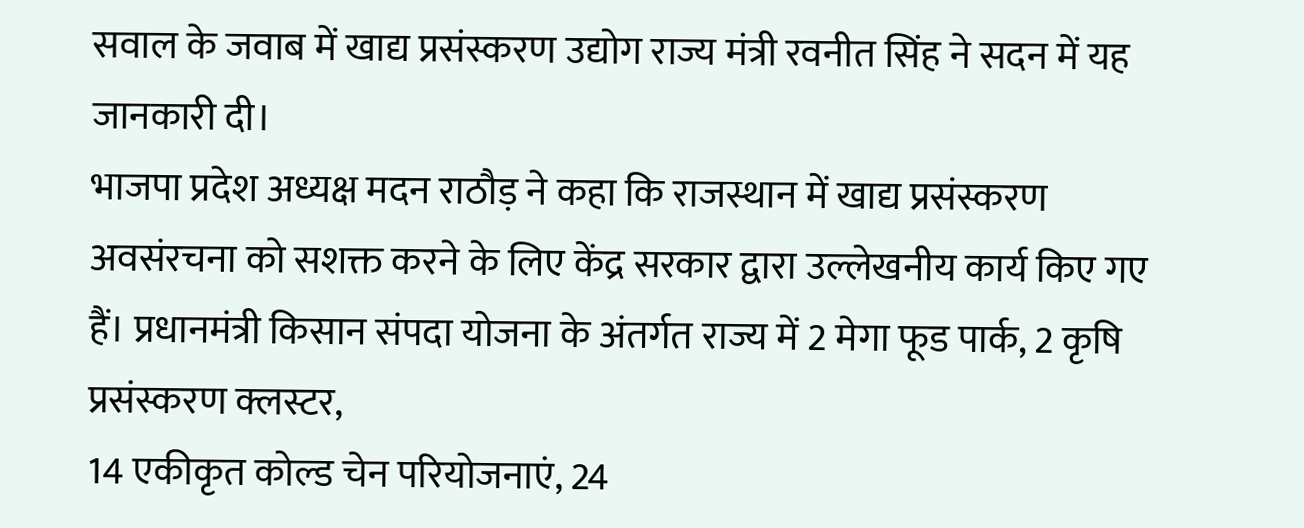सवाल के जवाब में खाद्य प्रसंस्करण उद्योग राज्य मंत्री रवनीत सिंह ने सदन में यह जानकारी दी।
भाजपा प्रदेश अध्यक्ष मदन राठौड़ ने कहा कि राजस्थान में खाद्य प्रसंस्करण अवसंरचना को सशक्त करने के लिए केंद्र सरकार द्वारा उल्लेखनीय कार्य किए गए हैं। प्रधानमंत्री किसान संपदा योजना के अंतर्गत राज्य में 2 मेगा फूड पार्क, 2 कृषि प्रसंस्करण क्लस्टर,
14 एकीकृत कोल्ड चेन परियोजनाएं, 24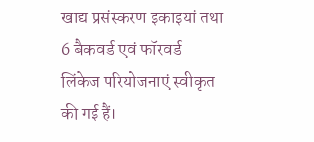खाद्य प्रसंस्करण इकाइयां तथा 6 बैकवर्ड एवं फॉरवर्ड लिंकेज परियोजनाएं स्वीकृत की गई हैं।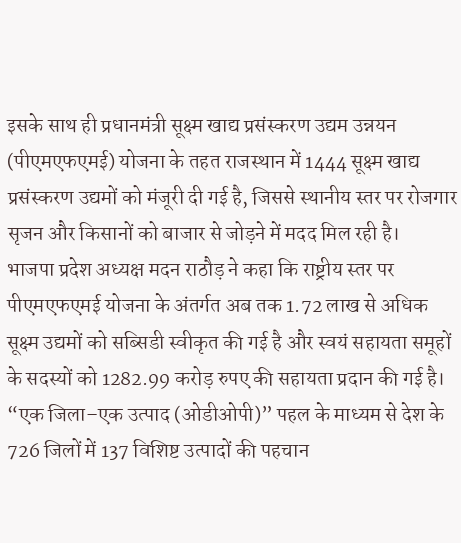इसके साथ ही प्रधानमंत्री सूक्ष्म खाद्य प्रसंस्करण उद्यम उन्नयन (पीएमएफएमई) योजना के तहत राजस्थान में 1444 सूक्ष्म खाद्य प्रसंस्करण उद्यमों को मंजूरी दी गई है, जिससे स्थानीय स्तर पर रोजगार सृजन और किसानों को बाजार से जोड़ने में मदद मिल रही है।
भाजपा प्रदेश अध्यक्ष मदन राठौड़ ने कहा कि राष्ट्रीय स्तर पर पीएमएफएमई योजना के अंतर्गत अब तक 1.72 लाख से अधिक सूक्ष्म उद्यमों को सब्सिडी स्वीकृत की गई है और स्वयं सहायता समूहों के सदस्यों को 1282.99 करोड़ रुपए की सहायता प्रदान की गई है। “एक जिला–एक उत्पाद (ओडीओपी)” पहल के माध्यम से देश के 726 जिलों में 137 विशिष्ट उत्पादों की पहचान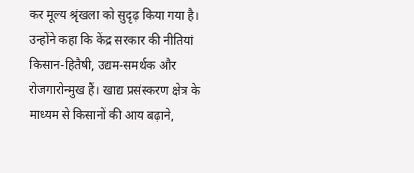कर मूल्य श्रृंखला को सुदृढ़ किया गया है। उन्होंने कहा कि केंद्र सरकार की नीतियां किसान-हितैषी, उद्यम-समर्थक और रोजगारोन्मुख हैं। खाद्य प्रसंस्करण क्षेत्र के माध्यम से किसानों की आय बढ़ाने,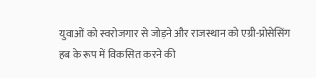युवाओं को स्वरोजगार से जोड़ने और राजस्थान को एग्री-प्रोसेसिंग हब के रूप में विकसित करने की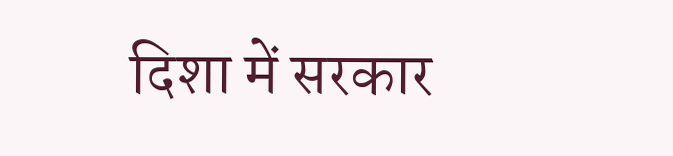दिशा में सरकार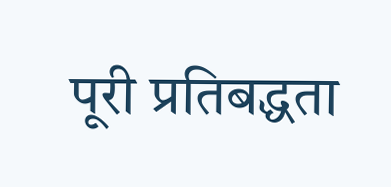पूरी प्रतिबद्धता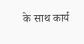के साथ कार्य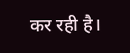कर रही है।